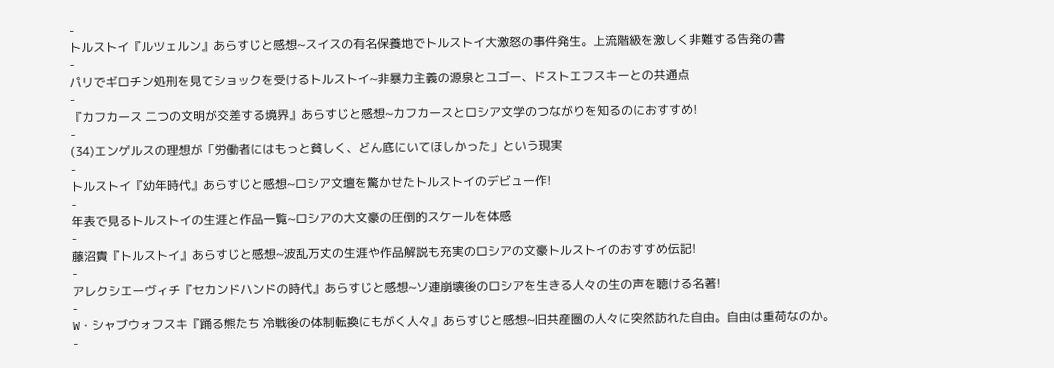-
トルストイ『ルツェルン』あらすじと感想~スイスの有名保養地でトルストイ大激怒の事件発生。上流階級を激しく非難する告発の書
-
パリでギロチン処刑を見てショックを受けるトルストイ~非暴力主義の源泉とユゴー、ドストエフスキーとの共通点
-
『カフカース 二つの文明が交差する境界』あらすじと感想~カフカースとロシア文学のつながりを知るのにおすすめ!
-
(34)エンゲルスの理想が「労働者にはもっと貧しく、どん底にいてほしかった」という現実
-
トルストイ『幼年時代』あらすじと感想~ロシア文壇を驚かせたトルストイのデビュー作!
-
年表で見るトルストイの生涯と作品一覧~ロシアの大文豪の圧倒的スケールを体感
-
藤沼貴『トルストイ』あらすじと感想~波乱万丈の生涯や作品解説も充実のロシアの文豪トルストイのおすすめ伝記!
-
アレクシエーヴィチ『セカンドハンドの時代』あらすじと感想~ソ連崩壊後のロシアを生きる人々の生の声を聴ける名著!
-
W・シャブウォフスキ『踊る熊たち 冷戦後の体制転換にもがく人々』あらすじと感想~旧共産圏の人々に突然訪れた自由。自由は重荷なのか。
-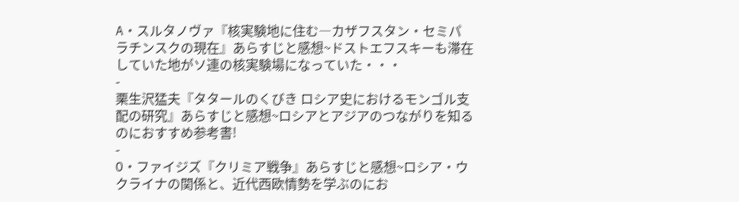A・スルタノヴァ『核実験地に住む―カザフスタン・セミパラチンスクの現在』あらすじと感想~ドストエフスキーも滞在していた地がソ連の核実験場になっていた・・・
-
栗生沢猛夫『タタールのくびき ロシア史におけるモンゴル支配の研究』あらすじと感想~ロシアとアジアのつながりを知るのにおすすめ参考書!
-
O・ファイジズ『クリミア戦争』あらすじと感想~ロシア・ウクライナの関係と、近代西欧情勢を学ぶのにお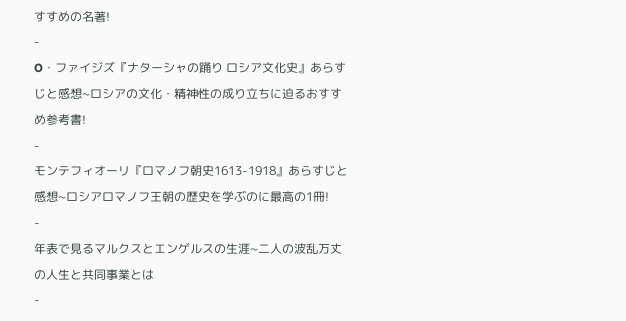すすめの名著!
-
O・ファイジズ『ナターシャの踊り ロシア文化史』あらすじと感想~ロシアの文化・精神性の成り立ちに迫るおすすめ参考書!
-
モンテフィオーリ『ロマノフ朝史1613-1918』あらすじと感想~ロシアロマノフ王朝の歴史を学ぶのに最高の1冊!
-
年表で見るマルクスとエンゲルスの生涯~二人の波乱万丈の人生と共同事業とは
-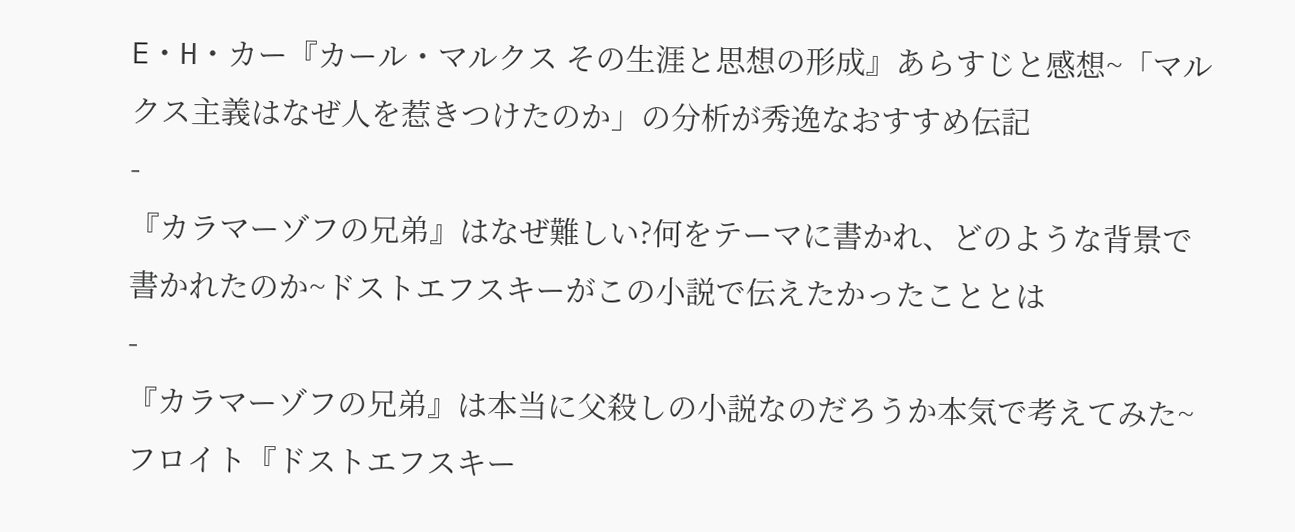E・H・カー『カール・マルクス その生涯と思想の形成』あらすじと感想~「マルクス主義はなぜ人を惹きつけたのか」の分析が秀逸なおすすめ伝記
-
『カラマーゾフの兄弟』はなぜ難しい?何をテーマに書かれ、どのような背景で書かれたのか~ドストエフスキーがこの小説で伝えたかったこととは
-
『カラマーゾフの兄弟』は本当に父殺しの小説なのだろうか本気で考えてみた~フロイト『ドストエフスキー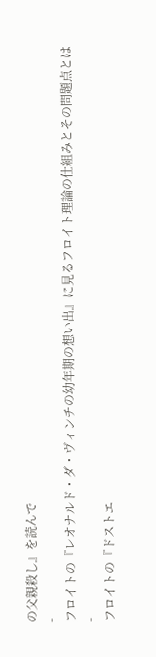の父親殺し』を読んで
-
フロイトの『レオナルド・ダ・ヴィンチの幼年期の想い出』に見るフロイト理論の仕組みとその問題点とは
-
フロイトの『ドストエ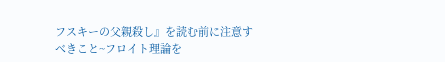フスキーの父親殺し』を読む前に注意すべきこと~フロイト理論を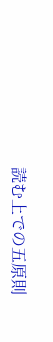読む上での五原則